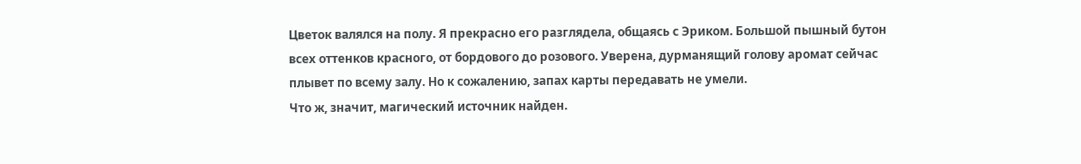Цветок валялся на полу. Я прекрасно его разглядела, общаясь с Эриком. Большой пышный бутон всех оттенков красного, от бордового до розового. Уверена, дурманящий голову аромат сейчас плывет по всему залу. Но к сожалению, запах карты передавать не умели.
Что ж, значит, магический источник найден.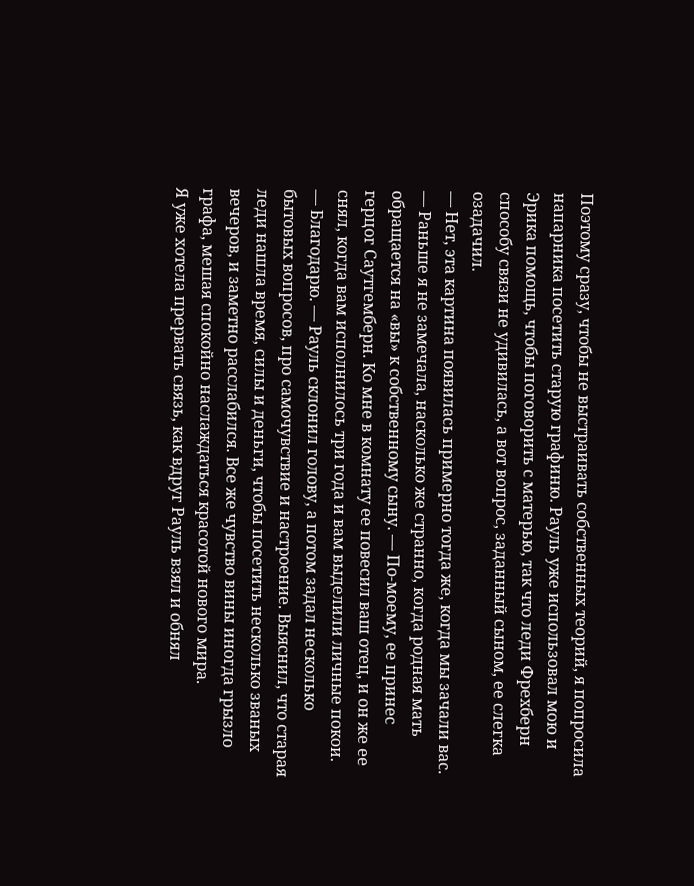Поэтому сразу, чтобы не выстраивать собственных теорий, я попросила напарника посетить старую графиню. Рауль уже использовал мою и Эрика помощь, чтобы поговорить с матерью, так что леди Фрехберн способу связи не удивилась, а вот вопрос, заданный сыном, ее слегка озадачил.
— Нет, эта картина появилась примерно тогда же, когда мы зачали вас. — Раньше я не замечала, насколько же странно, когда родная мать обращается на «вы» к собственному сыну. — По-моему, ее принес герцог Саутгемберн. Ко мне в комнату ее повесил ваш отец, и он же ее снял, когда вам исполнилось три года и вам выделили личные покои.
— Благодарю. — Рауль склонил голову, а потом задал несколько бытовых вопросов, про самочувствие и настроение. Выяснил, что старая леди нашла время, силы и деньги, чтобы посетить несколько званых вечеров, и заметно расслабился. Все же чувство вины иногда грызло графа, мешая спокойно наслаждаться красотой нового мира.
Я уже хотела прервать связь, как вдруг Рауль взял и обнял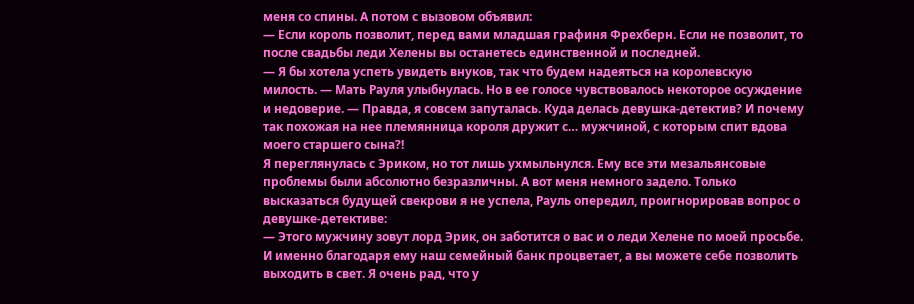меня со спины. А потом с вызовом объявил:
— Если король позволит, перед вами младшая графиня Фрехберн. Если не позволит, то после свадьбы леди Хелены вы останетесь единственной и последней.
— Я бы хотела успеть увидеть внуков, так что будем надеяться на королевскую милость. — Мать Рауля улыбнулась. Но в ее голосе чувствовалось некоторое осуждение и недоверие. — Правда, я совсем запуталась. Куда делась девушка-детектив? И почему так похожая на нее племянница короля дружит с… мужчиной, с которым спит вдова моего старшего сына?!
Я переглянулась с Эриком, но тот лишь ухмыльнулся. Ему все эти мезальянсовые проблемы были абсолютно безразличны. А вот меня немного задело. Только высказаться будущей свекрови я не успела, Рауль опередил, проигнорировав вопрос о девушке-детективе:
— Этого мужчину зовут лорд Эрик, он заботится о вас и о леди Хелене по моей просьбе. И именно благодаря ему наш семейный банк процветает, а вы можете себе позволить выходить в свет. Я очень рад, что у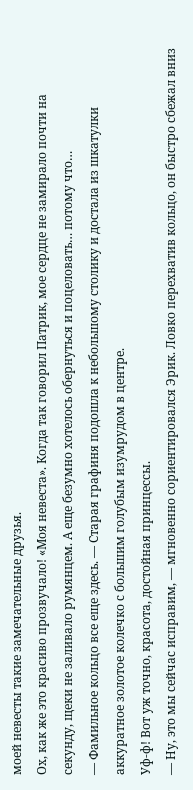моей невесты такие замечательные друзья.
Ох, как же это красиво прозвучало! «Моя невеста». Когда так говорил Патрик, мое сердце не замирало почти на секунду, щеки не заливало румянцем. А еще безумно хотелось обернуться и поцеловать… потому что…
— Фамильное кольцо все еще здесь. — Старая графиня подошла к небольшому столику и достала из шкатулки аккуратное золотое колечко с большим голубым изумрудом в центре.
Уф-ф! Вот уж точно, красота, достойная принцессы.
— Ну, это мы сейчас исправим, — мгновенно сориентировался Эрик. Ловко перехватив кольцо, он быстро сбежал вниз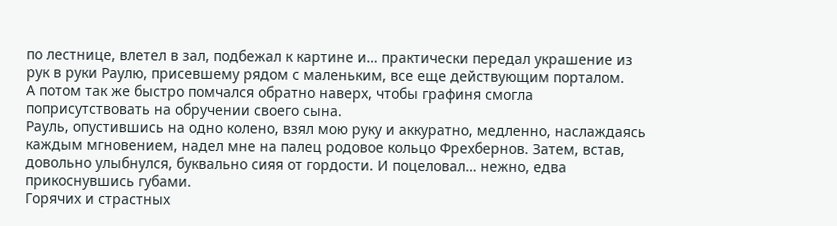по лестнице, влетел в зал, подбежал к картине и… практически передал украшение из рук в руки Раулю, присевшему рядом с маленьким, все еще действующим порталом.
А потом так же быстро помчался обратно наверх, чтобы графиня смогла поприсутствовать на обручении своего сына.
Рауль, опустившись на одно колено, взял мою руку и аккуратно, медленно, наслаждаясь каждым мгновением, надел мне на палец родовое кольцо Фрехбернов. Затем, встав, довольно улыбнулся, буквально сияя от гордости. И поцеловал… нежно, едва прикоснувшись губами.
Горячих и страстных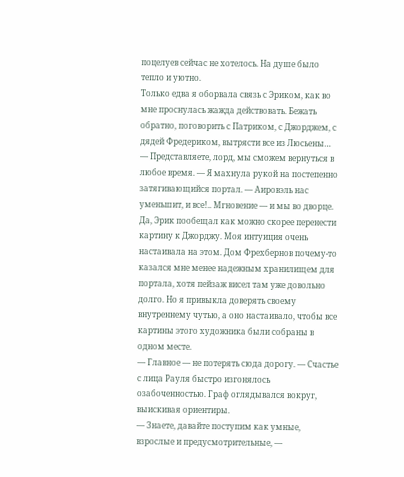поцелуев сейчас не хотелось. На душе было тепло и уютно.
Только едва я оборвала связь с Эриком, как во мне проснулась жажда действовать. Бежать обратно, поговорить с Патриком, с Джорджем, с дядей Фредериком, вытрясти все из Люсьены…
— Представляете, лорд, мы сможем вернуться в любое время. — Я махнула рукой на постепенно затягивающийся портал. — Аировэль нас уменьшит, и все!.. Мгновение — и мы во дворце.
Да, Эрик пообещал как можно скорее перенести картину к Джорджу. Моя интуиция очень настаивала на этом. Дом Фрехбернов почему-то казался мне менее надежным хранилищем для портала, хотя пейзаж висел там уже довольно долго. Но я привыкла доверять своему внутреннему чутью, а оно настаивало, чтобы все картины этого художника были собраны в одном месте.
— Главное — не потерять сюда дорогу. — Счастье с лица Рауля быстро изгонялось озабоченностью. Граф оглядывался вокруг, выискивая ориентиры.
— Знаете, давайте поступим как умные, взрослые и предусмотрительные, —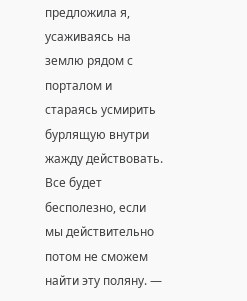предложила я, усаживаясь на землю рядом с порталом и стараясь усмирить бурлящую внутри жажду действовать. Все будет бесполезно, если мы действительно потом не сможем найти эту поляну. —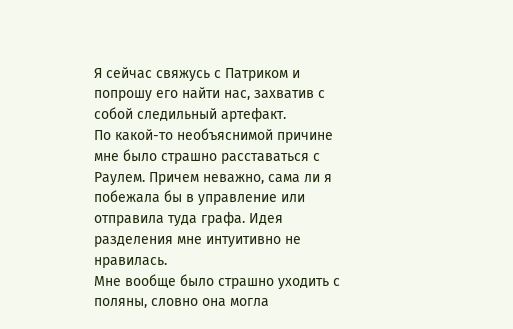Я сейчас свяжусь с Патриком и попрошу его найти нас, захватив с собой следильный артефакт.
По какой-то необъяснимой причине мне было страшно расставаться с Раулем. Причем неважно, сама ли я побежала бы в управление или отправила туда графа. Идея разделения мне интуитивно не нравилась.
Мне вообще было страшно уходить с поляны, словно она могла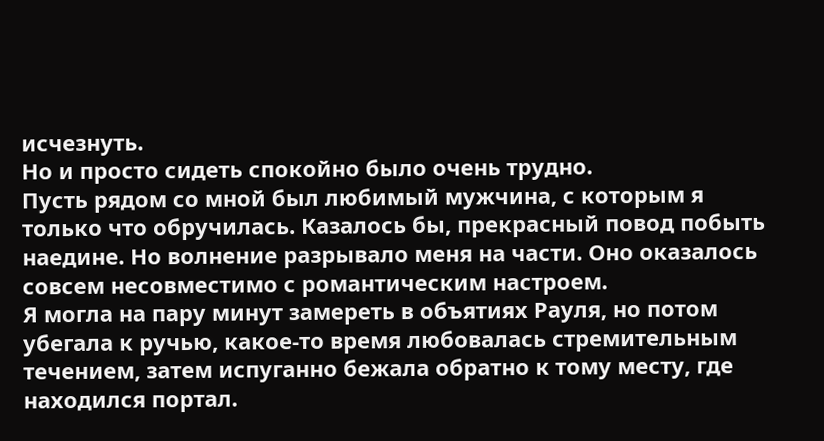исчезнуть.
Но и просто сидеть спокойно было очень трудно.
Пусть рядом со мной был любимый мужчина, с которым я только что обручилась. Казалось бы, прекрасный повод побыть наедине. Но волнение разрывало меня на части. Оно оказалось совсем несовместимо с романтическим настроем.
Я могла на пару минут замереть в объятиях Рауля, но потом убегала к ручью, какое-то время любовалась стремительным течением, затем испуганно бежала обратно к тому месту, где находился портал.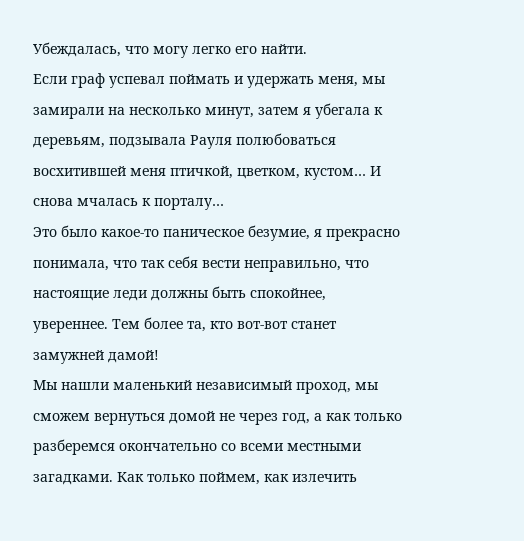Убеждалась, что могу легко его найти.
Если граф успевал поймать и удержать меня, мы замирали на несколько минут, затем я убегала к деревьям, подзывала Рауля полюбоваться восхитившей меня птичкой, цветком, кустом… И снова мчалась к порталу…
Это было какое-то паническое безумие, я прекрасно понимала, что так себя вести неправильно, что настоящие леди должны быть спокойнее, увереннее. Тем более та, кто вот-вот станет замужней дамой!
Мы нашли маленький независимый проход, мы сможем вернуться домой не через год, а как только разберемся окончательно со всеми местными загадками. Как только поймем, как излечить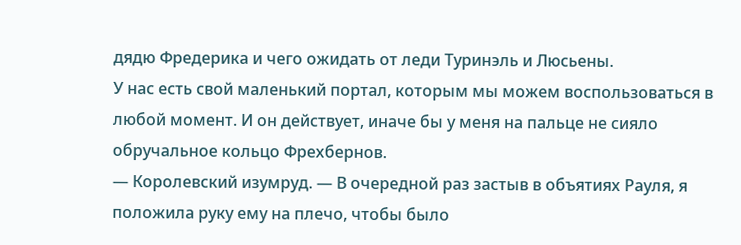дядю Фредерика и чего ожидать от леди Туринэль и Люсьены.
У нас есть свой маленький портал, которым мы можем воспользоваться в любой момент. И он действует, иначе бы у меня на пальце не сияло обручальное кольцо Фрехбернов.
— Королевский изумруд. — В очередной раз застыв в объятиях Рауля, я положила руку ему на плечо, чтобы было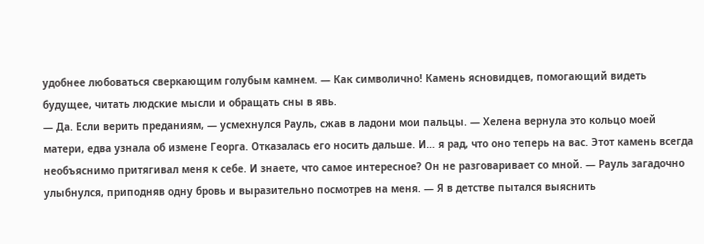удобнее любоваться сверкающим голубым камнем. — Как символично! Камень ясновидцев, помогающий видеть будущее, читать людские мысли и обращать сны в явь.
— Да. Если верить преданиям, — усмехнулся Рауль, сжав в ладони мои пальцы. — Хелена вернула это кольцо моей матери, едва узнала об измене Георга. Отказалась его носить дальше. И… я рад, что оно теперь на вас. Этот камень всегда необъяснимо притягивал меня к себе. И знаете, что самое интересное? Он не разговаривает со мной. — Рауль загадочно улыбнулся, приподняв одну бровь и выразительно посмотрев на меня. — Я в детстве пытался выяснить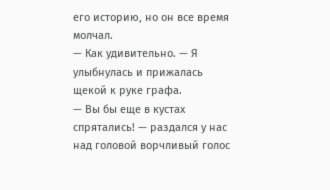его историю, но он все время молчал.
— Как удивительно. — Я улыбнулась и прижалась щекой к руке графа.
— Вы бы еще в кустах спрятались! — раздался у нас над головой ворчливый голос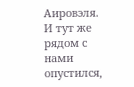Аировэля. И тут же рядом с нами опустился,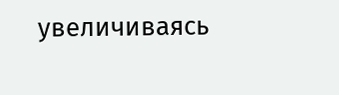увеличиваясь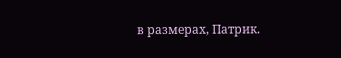в размерах, Патрик.